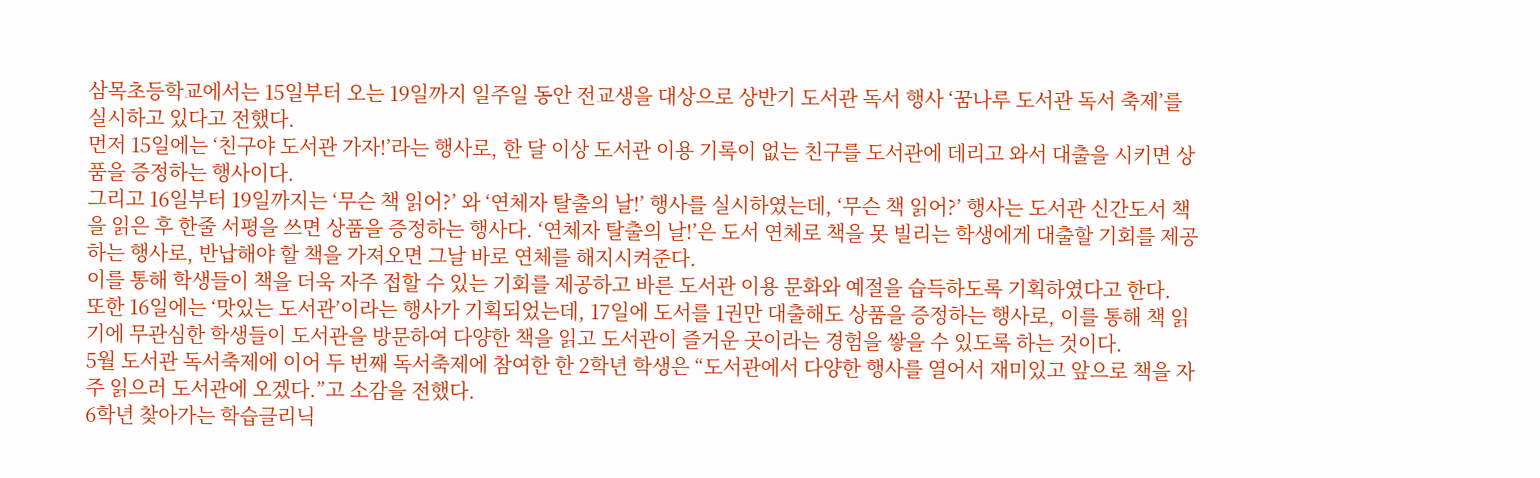삼목초등학교에서는 15일부터 오는 19일까지 일주일 동안 전교생을 대상으로 상반기 도서관 독서 행사 ‘꿈나루 도서관 독서 축제’를 실시하고 있다고 전했다.
먼저 15일에는 ‘친구야 도서관 가자!’라는 행사로, 한 달 이상 도서관 이용 기록이 없는 친구를 도서관에 데리고 와서 대출을 시키면 상품을 증정하는 행사이다.
그리고 16일부터 19일까지는 ‘무슨 책 읽어?’ 와 ‘연체자 탈출의 날!’ 행사를 실시하였는데, ‘무슨 책 읽어?’ 행사는 도서관 신간도서 책을 읽은 후 한줄 서평을 쓰면 상품을 증정하는 행사다. ‘연체자 탈출의 날!’은 도서 연체로 책을 못 빌리는 학생에게 대출할 기회를 제공하는 행사로, 반납해야 할 책을 가져오면 그날 바로 연체를 해지시켜준다.
이를 통해 학생들이 책을 더욱 자주 접할 수 있는 기회를 제공하고 바른 도서관 이용 문화와 예절을 습득하도록 기획하였다고 한다.
또한 16일에는 ‘맛있는 도서관’이라는 행사가 기획되었는데, 17일에 도서를 1권만 대출해도 상품을 증정하는 행사로, 이를 통해 책 읽기에 무관심한 학생들이 도서관을 방문하여 다양한 책을 읽고 도서관이 즐거운 곳이라는 경험을 쌓을 수 있도록 하는 것이다.
5월 도서관 독서축제에 이어 두 번째 독서축제에 참여한 한 2학년 학생은 “도서관에서 다양한 행사를 열어서 재미있고 앞으로 책을 자주 읽으러 도서관에 오겠다.”고 소감을 전했다.
6학년 찾아가는 학습클리닉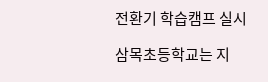전환기 학습캠프 실시

삼목초등학교는 지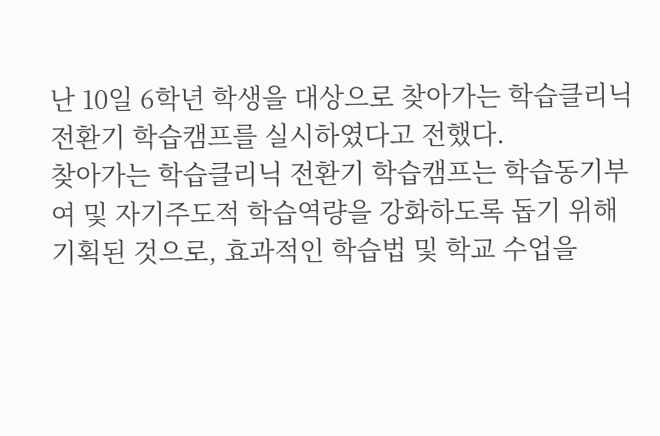난 10일 6학년 학생을 대상으로 찾아가는 학습클리닉 전환기 학습캠프를 실시하였다고 전했다.
찾아가는 학습클리닉 전환기 학습캠프는 학습동기부여 및 자기주도적 학습역량을 강화하도록 돕기 위해 기획된 것으로, 효과적인 학습법 및 학교 수업을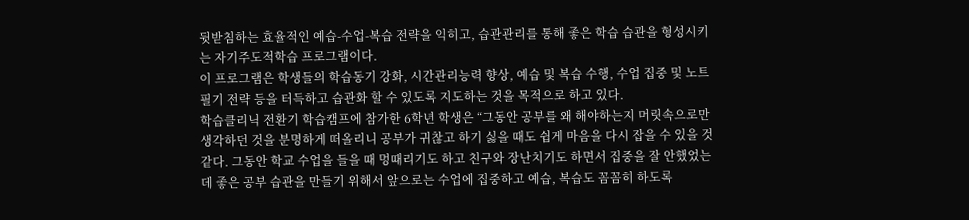뒷받침하는 효율적인 예습-수업-복습 전략을 익히고, 습관관리를 통해 좋은 학습 습관을 형성시키는 자기주도적학습 프로그램이다.
이 프로그램은 학생들의 학습동기 강화, 시간관리능력 향상, 예습 및 복습 수행, 수업 집중 및 노트필기 전략 등을 터득하고 습관화 할 수 있도록 지도하는 것을 목적으로 하고 있다.
학습클리닉 전환기 학습캠프에 참가한 6학년 학생은 “그동안 공부를 왜 해야하는지 머릿속으로만 생각하던 것을 분명하게 떠올리니 공부가 귀찮고 하기 싫을 때도 쉽게 마음을 다시 잡을 수 있을 것 같다. 그동안 학교 수업을 들을 때 멍때리기도 하고 친구와 장난치기도 하면서 집중을 잘 안했었는데 좋은 공부 습관을 만들기 위해서 앞으로는 수업에 집중하고 예습, 복습도 꼼꼼히 하도록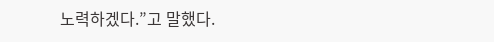노력하겠다.”고 말했다.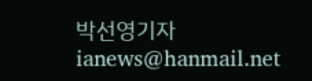박선영기자ianews@hanmail.net